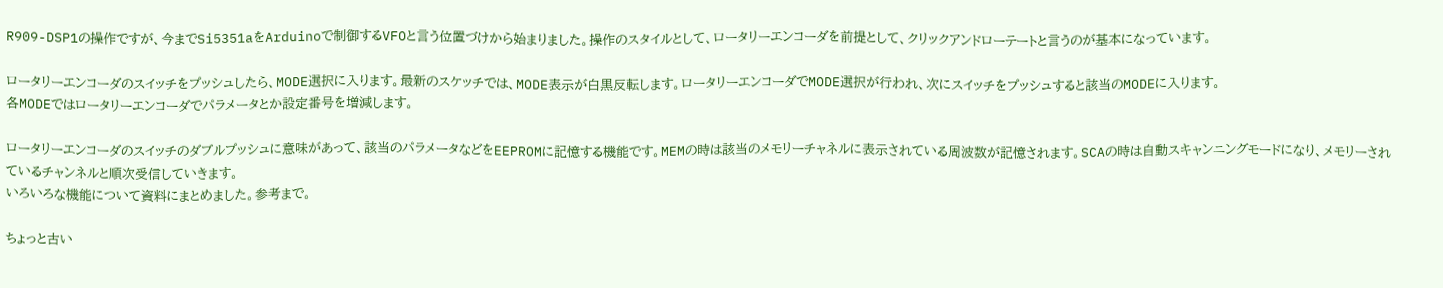R909-DSP1の操作ですが、今までSi5351aをArduinoで制御するVFOと言う位置づけから始まりました。操作のスタイルとして、ロータリーエンコーダを前提として、クリックアンドローテートと言うのが基本になっています。

ロータリーエンコーダのスイッチをプッシュしたら、MODE選択に入ります。最新のスケッチでは、MODE表示が白黒反転します。ロータリーエンコーダでMODE選択が行われ、次にスイッチをプッシュすると該当のMODEに入ります。
各MODEではロータリーエンコーダでパラメータとか設定番号を増減します。

ロータリーエンコーダのスイッチのダブルプッシュに意味があって、該当のパラメータなどをEEPROMに記憶する機能です。MEMの時は該当のメモリーチャネルに表示されている周波数が記憶されます。SCAの時は自動スキャンニングモードになり、メモリーされているチャンネルと順次受信していきます。
いろいろな機能について資料にまとめました。参考まで。

ちょっと古い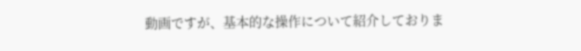動画ですが、基本的な操作について紹介しておりま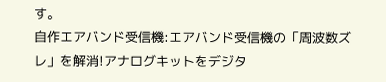す。
自作エアバンド受信機:エアバンド受信機の「周波数ズレ」を解消!アナログキットをデジタ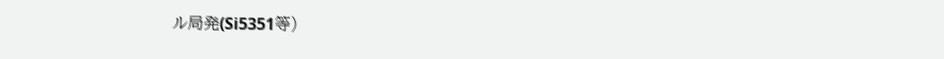ル局発(Si5351等)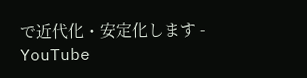で近代化・安定化します - YouTube